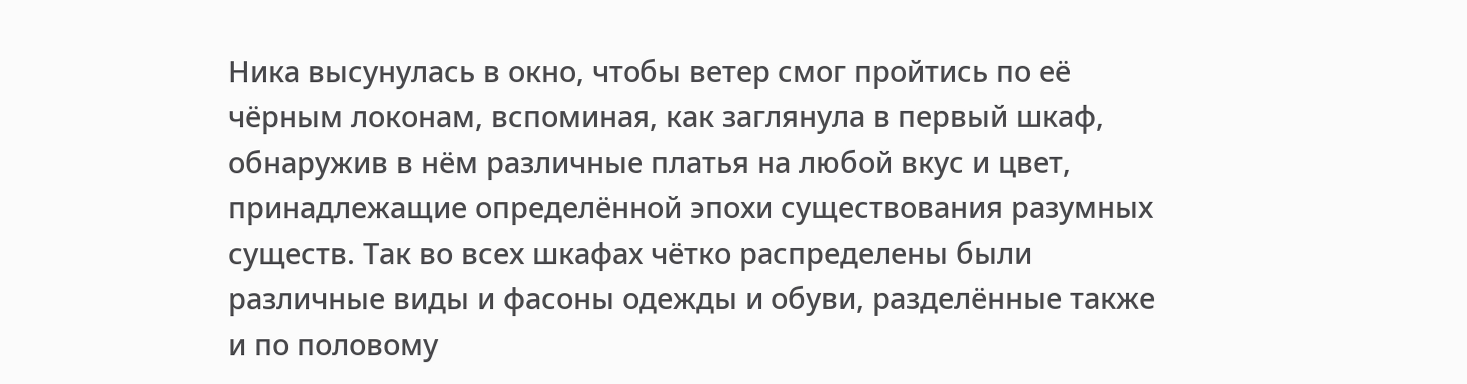Ника высунулась в окно, чтобы ветер смог пройтись по её чёрным локонам, вспоминая, как заглянула в первый шкаф, обнаружив в нём различные платья на любой вкус и цвет, принадлежащие определённой эпохи существования разумных существ. Так во всех шкафах чётко распределены были различные виды и фасоны одежды и обуви, разделённые также и по половому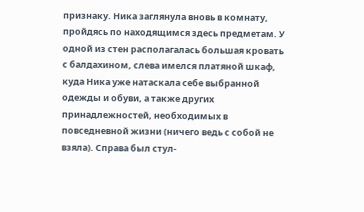признаку. Ника заглянула вновь в комнату, пройдясь по находящимся здесь предметам. У одной из стен располагалась большая кровать с балдахином, слева имелся платяной шкаф, куда Ника уже натаскала себе выбранной одежды и обуви, а также других принадлежностей, необходимых в повседневной жизни (ничего ведь с собой не взяла). Справа был стул-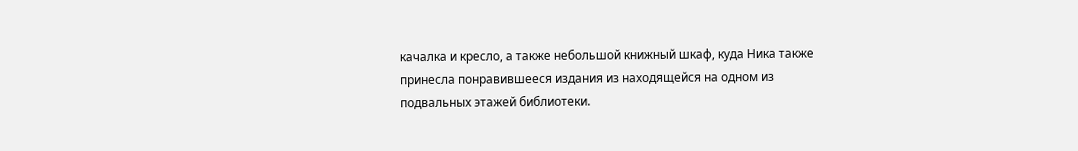качалка и кресло, а также небольшой книжный шкаф, куда Ника также принесла понравившееся издания из находящейся на одном из подвальных этажей библиотеки.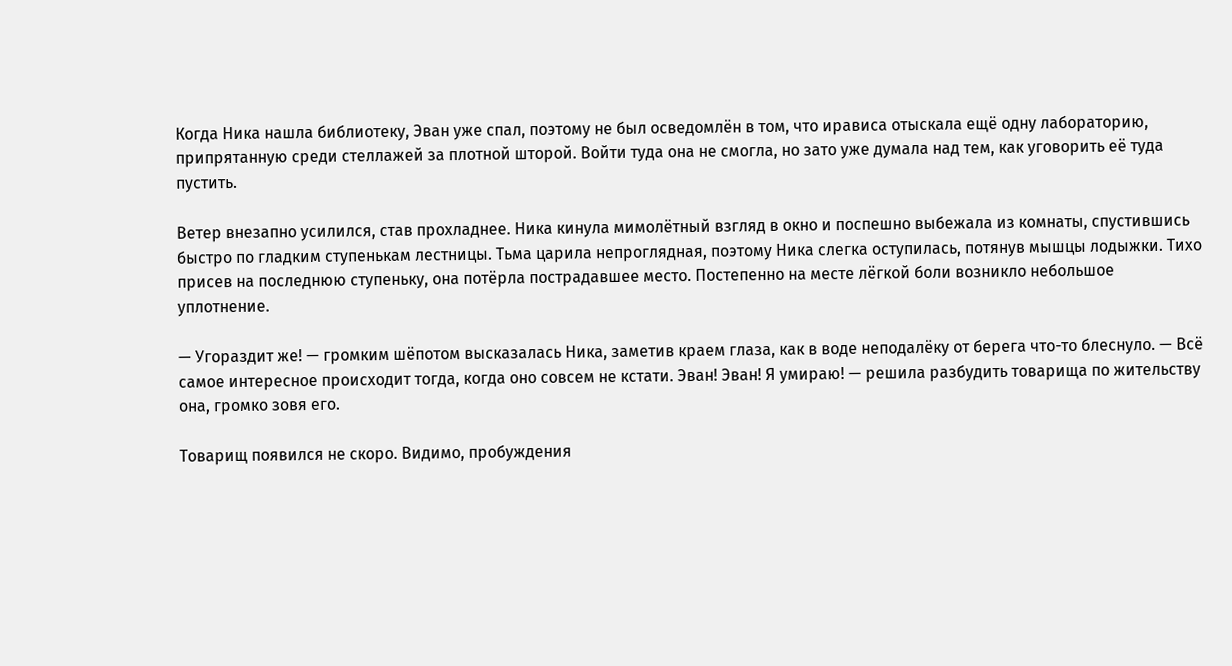Когда Ника нашла библиотеку, Эван уже спал, поэтому не был осведомлён в том, что ирависа отыскала ещё одну лабораторию, припрятанную среди стеллажей за плотной шторой. Войти туда она не смогла, но зато уже думала над тем, как уговорить её туда пустить.

Ветер внезапно усилился, став прохладнее. Ника кинула мимолётный взгляд в окно и поспешно выбежала из комнаты, спустившись быстро по гладким ступенькам лестницы. Тьма царила непроглядная, поэтому Ника слегка оступилась, потянув мышцы лодыжки. Тихо присев на последнюю ступеньку, она потёрла пострадавшее место. Постепенно на месте лёгкой боли возникло небольшое уплотнение.

— Угораздит же! — громким шёпотом высказалась Ника, заметив краем глаза, как в воде неподалёку от берега что-то блеснуло. — Всё самое интересное происходит тогда, когда оно совсем не кстати. Эван! Эван! Я умираю! — решила разбудить товарища по жительству она, громко зовя его.

Товарищ появился не скоро. Видимо, пробуждения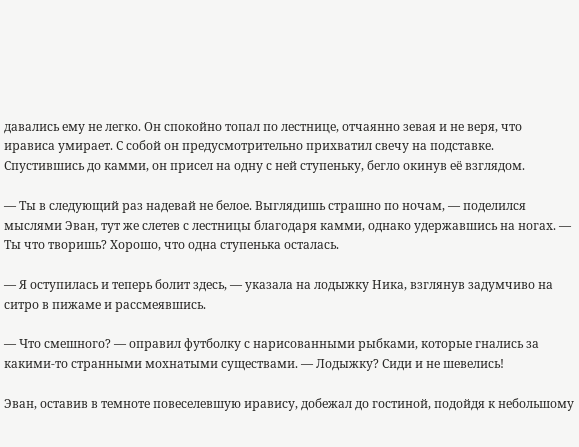давались ему не легко. Он спокойно топал по лестнице, отчаянно зевая и не веря, что ирависа умирает. С собой он предусмотрительно прихватил свечу на подставке. Спустившись до камми, он присел на одну с ней ступеньку, бегло окинув её взглядом.

— Ты в следующий раз надевай не белое. Выглядишь страшно по ночам, — поделился мыслями Эван, тут же слетев с лестницы благодаря камми, однако удержавшись на ногах. — Ты что творишь? Хорошо, что одна ступенька осталась.

— Я оступилась и теперь болит здесь, — указала на лодыжку Ника, взглянув задумчиво на ситро в пижаме и рассмеявшись.

— Что смешного? — оправил футболку с нарисованными рыбками, которые гнались за какими-то странными мохнатыми существами. — Лодыжку? Сиди и не шевелись!

Эван, оставив в темноте повеселевшую иравису, добежал до гостиной, подойдя к небольшому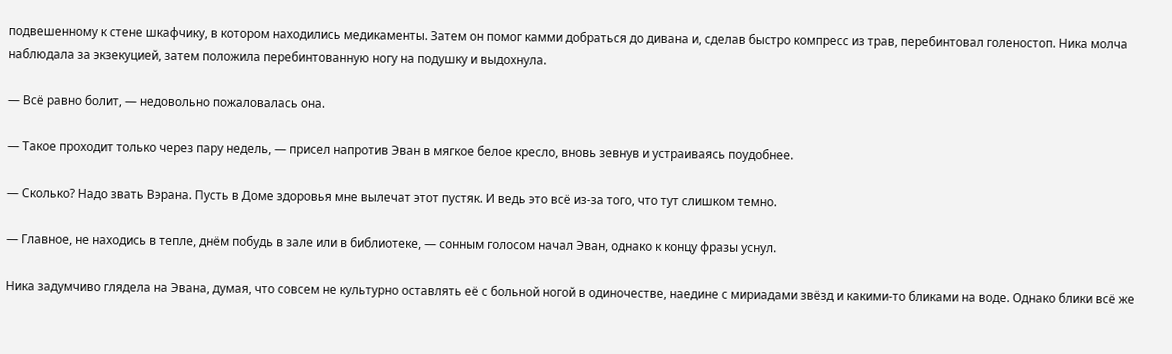подвешенному к стене шкафчику, в котором находились медикаменты. Затем он помог камми добраться до дивана и, сделав быстро компресс из трав, перебинтовал голеностоп. Ника молча наблюдала за экзекуцией, затем положила перебинтованную ногу на подушку и выдохнула.

— Всё равно болит, — недовольно пожаловалась она.

— Такое проходит только через пару недель, — присел напротив Эван в мягкое белое кресло, вновь зевнув и устраиваясь поудобнее.

— Сколько? Надо звать Вэрана. Пусть в Доме здоровья мне вылечат этот пустяк. И ведь это всё из-за того, что тут слишком темно.

— Главное, не находись в тепле, днём побудь в зале или в библиотеке, — сонным голосом начал Эван, однако к концу фразы уснул.

Ника задумчиво глядела на Эвана, думая, что совсем не культурно оставлять её с больной ногой в одиночестве, наедине с мириадами звёзд и какими-то бликами на воде. Однако блики всё же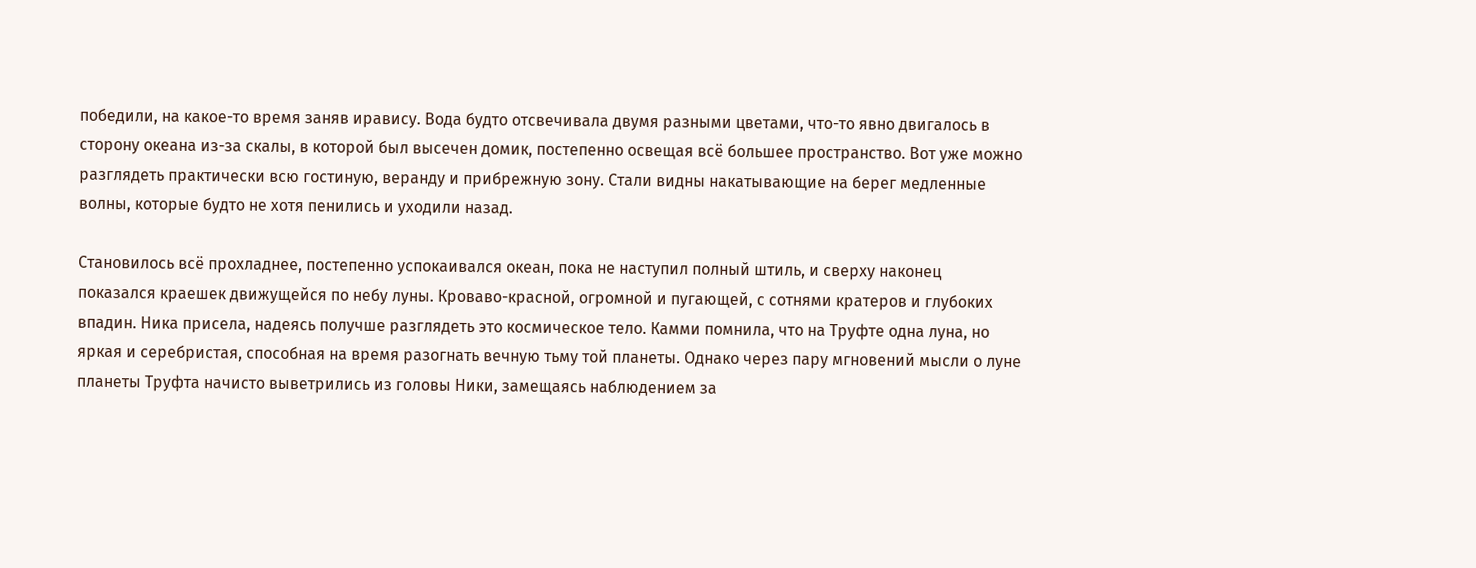победили, на какое-то время заняв иравису. Вода будто отсвечивала двумя разными цветами, что-то явно двигалось в сторону океана из-за скалы, в которой был высечен домик, постепенно освещая всё большее пространство. Вот уже можно разглядеть практически всю гостиную, веранду и прибрежную зону. Стали видны накатывающие на берег медленные волны, которые будто не хотя пенились и уходили назад.

Становилось всё прохладнее, постепенно успокаивался океан, пока не наступил полный штиль, и сверху наконец показался краешек движущейся по небу луны. Кроваво-красной, огромной и пугающей, с сотнями кратеров и глубоких впадин. Ника присела, надеясь получше разглядеть это космическое тело. Камми помнила, что на Труфте одна луна, но яркая и серебристая, способная на время разогнать вечную тьму той планеты. Однако через пару мгновений мысли о луне планеты Труфта начисто выветрились из головы Ники, замещаясь наблюдением за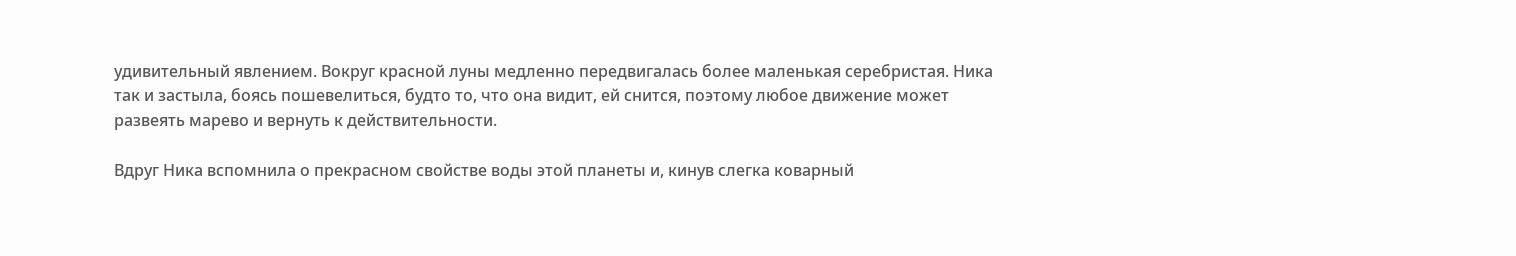удивительный явлением. Вокруг красной луны медленно передвигалась более маленькая серебристая. Ника так и застыла, боясь пошевелиться, будто то, что она видит, ей снится, поэтому любое движение может развеять марево и вернуть к действительности.

Вдруг Ника вспомнила о прекрасном свойстве воды этой планеты и, кинув слегка коварный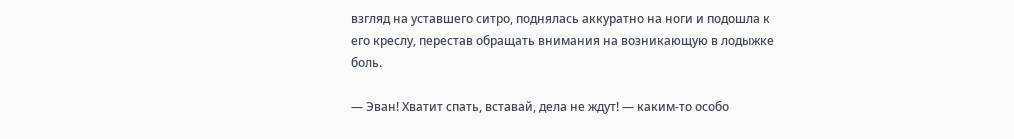взгляд на уставшего ситро, поднялась аккуратно на ноги и подошла к его креслу, перестав обращать внимания на возникающую в лодыжке боль.

— Эван! Хватит спать, вставай, дела не ждут! — каким-то особо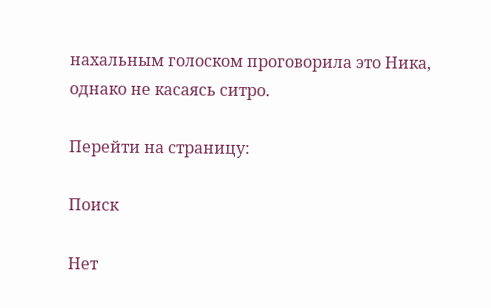нахальным голоском проговорила это Ника, однако не касаясь ситро.

Перейти на страницу:

Поиск

Нет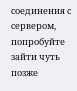соединения с сервером, попробуйте зайти чуть позже